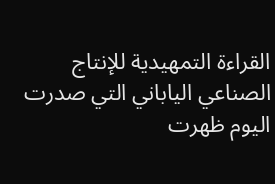القراءة التمهيدية للإنتاج الصناعي الياباني التي صدرت اليوم ظهرت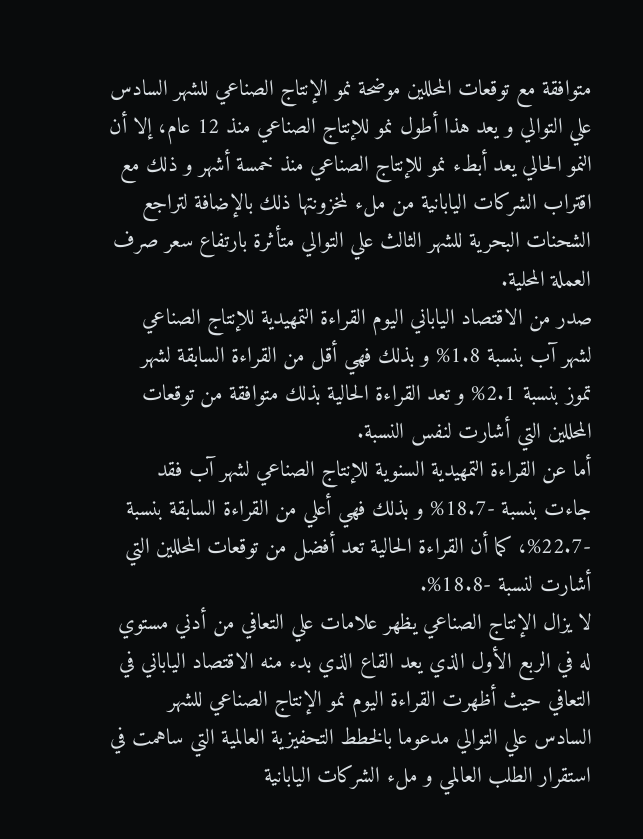متوافقة مع توقعات المحللين موضحة نمو الإنتاج الصناعي للشهر السادس علي التوالي و يعد هذا أطول نمو للإنتاج الصناعي منذ 12 عام، إلا أن النمو الحالي يعد أبطء نمو للإنتاج الصناعي منذ خمسة أشهر و ذلك مع اقتراب الشركات اليابانية من ملء لمخزونتها ذلك بالإضافة لتراجع الشحنات البحرية للشهر الثالث علي التوالي متأثرة بارتفاع سعر صرف العملة المحلية.
صدر من الاقتصاد الياباني اليوم القراءة التمهيدية للإنتاج الصناعي لشهر آب بنسبة 1.8% و بذلك فهي أقل من القراءة السابقة لشهر تموز بنسبة 2.1% و تعد القراءة الحالية بذلك متوافقة من توقعات المحللين التي أشارت لنفس النسبة.
أما عن القراءة التمهيدية السنوية للإنتاج الصناعي لشهر آب فقد جاءت بنسبة -18.7% و بذلك فهي أعلي من القراءة السابقة بنسبة -22.7%، كما أن القراءة الحالية تعد أفضل من توقعات المحللين التي أشارت لنسبة -18.8%.
لا يزال الإنتاج الصناعي يظهر علامات علي التعافي من أدني مستوي له في الربع الأول الذي يعد القاع الذي بدء منه الاقتصاد الياباني في التعافي حيث أظهرت القراءة اليوم نمو الإنتاج الصناعي للشهر السادس علي التوالي مدعوما بالخطط التحفيزية العالمية التي ساهمت في استقرار الطلب العالمي و ملء الشركات اليابانية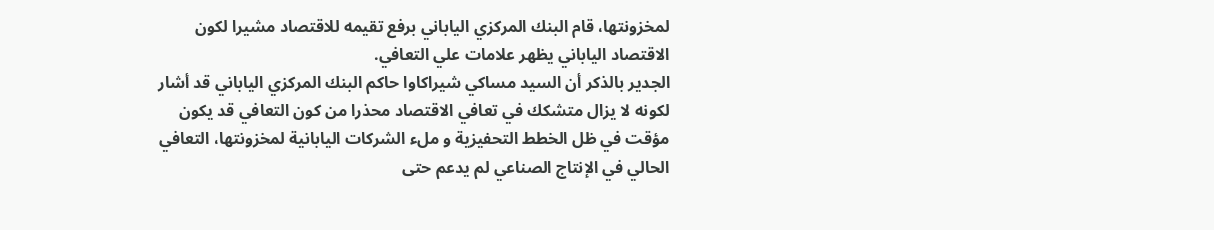لمخزونتها، قام البنك المركزي الياباني برفع تقيمه للاقتصاد مشيرا لكون الاقتصاد الياباني يظهر علامات علي التعافي.
الجدير بالذكر أن السيد مساكي شيراكاوا حاكم البنك المركزي الياباني قد أشار لكونه لا يزال متشكك في تعافي الاقتصاد محذرا من كون التعافي قد يكون مؤقت في ظل الخطط التحفيزية و ملء الشركات اليابانية لمخزونتها، التعافي الحالي في الإنتاج الصناعي لم يدعم حتى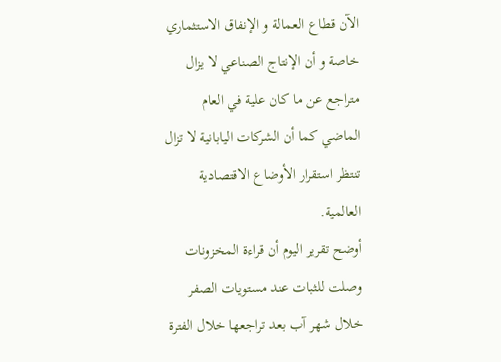الآن قطاع العمالة و الإنفاق الاستثماري خاصة و أن الإنتاج الصناعي لا يزال متراجع عن ما كان علية في العام الماضي كما أن الشركات اليابانية لا تزال تنتظر استقرار الأوضاع الاقتصادية العالمية.
أوضح تقرير اليوم أن قراءة المخزونات وصلت للثبات عند مستويات الصفر خلال شهر آب بعد تراجعها خلال الفترة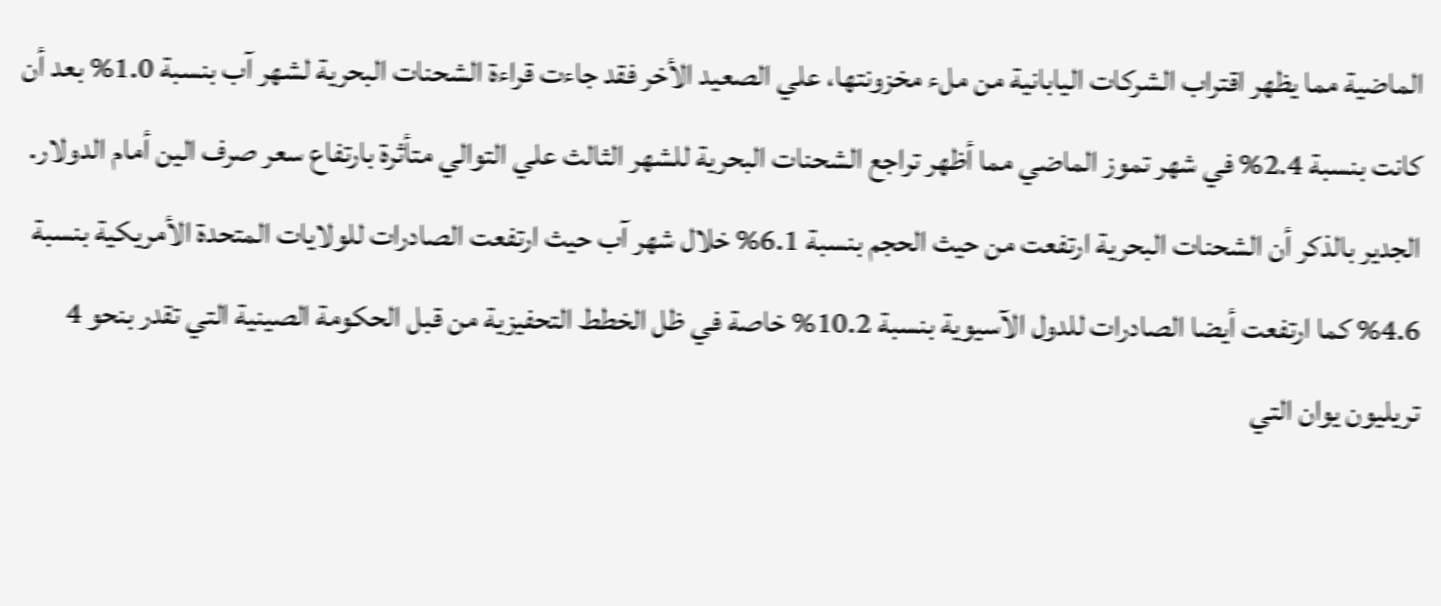الماضية مما يظهر اقتراب الشركات اليابانية من ملء مخزونتها، علي الصعيد الأخر فقد جاءت قراءة الشحنات البحرية لشهر آب بنسبة 1.0% بعد أن كانت بنسبة 2.4% في شهر تموز الماضي مما أظهر تراجع الشحنات البحرية للشهر الثالث علي التوالي متأثرة بارتفاع سعر صرف الين أمام الدولار.
الجدير بالذكر أن الشحنات البحرية ارتفعت من حيث الحجم بنسبة 6.1% خلال شهر آب حيث ارتفعت الصادرات للولايات المتحدة الأمريكية بنسبة 4.6% كما ارتفعت أيضا الصادرات للدول الآسيوية بنسبة 10.2% خاصة في ظل الخطط التحفيزية من قبل الحكومة الصينية التي تقدر بنحو 4 تريليون يوان التي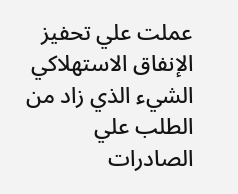عملت علي تحفيز الإنفاق الاستهلاكي الشيء الذي زاد من الطلب علي الصادرات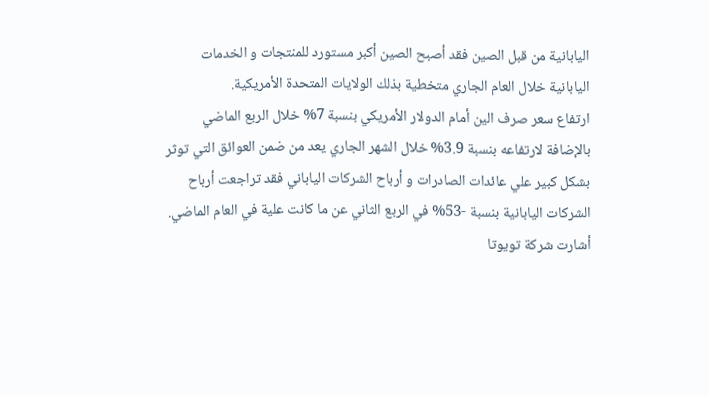اليابانية من قبل الصين فقد أصبح الصين أكبر مستورد للمنتجات و الخدمات اليابانية خلال العام الجاري متخطية بذلك الولايات المتحدة الأمريكية.
ارتفاع سعر صرف الين أمام الدولار الأمريكي بنسبة 7% خلال الربع الماضي بالإضافة لارتفاعه بنسبة 3.9% خلال الشهر الجاري يعد من ضمن العوائق التي توثر بشكل كبير علي عائدات الصادرات و أرباح الشركات الياباني فقد تراجعت أرباح الشركات اليابانية بنسبة -53% في الربع الثاني عن ما كانت علية في العام الماضي.
أشارت شركة تويوتا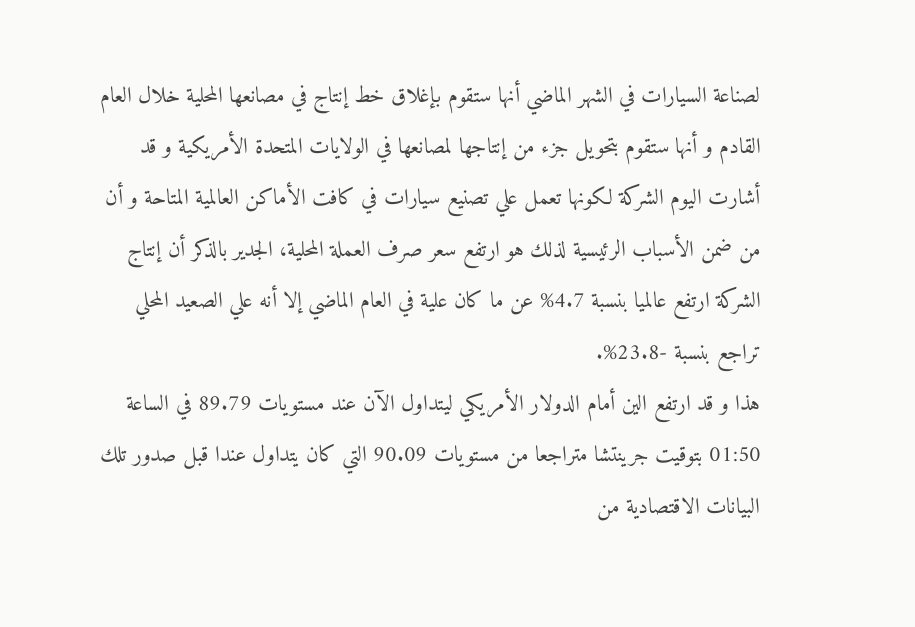لصناعة السيارات في الشهر الماضي أنها ستقوم بإغلاق خط إنتاج في مصانعها المحلية خلال العام القادم و أنها ستقوم بتحويل جزء من إنتاجها لمصانعها في الولايات المتحدة الأمريكية و قد أشارت اليوم الشركة لكونها تعمل علي تصنيع سيارات في كافت الأماكن العالمية المتاحة و أن من ضمن الأسباب الرئيسية لذلك هو ارتفع سعر صرف العملة المحلية، الجدير بالذكر أن إنتاج الشركة ارتفع عالميا بنسبة 4.7% عن ما كان علية في العام الماضي إلا أنه علي الصعيد المحلي تراجع بنسبة -23.8%.
هذا و قد ارتفع الين أمام الدولار الأمريكي ليتداول الآن عند مستويات 89.79 في الساعة 01:50 بتوقيت جرينتشا متراجعا من مستويات 90.09 التي كان يتداول عندا قبل صدور تلك البيانات الاقتصادية من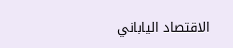الاقتصاد الياباني